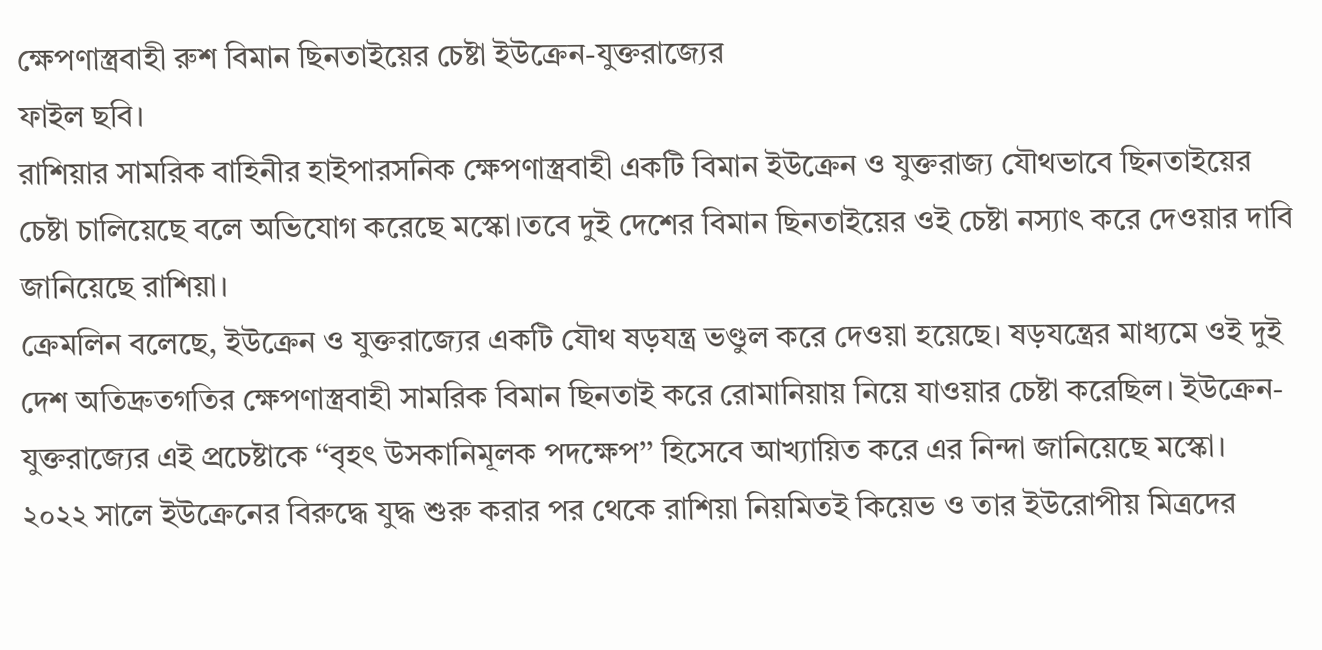ক্ষেপণাস্ত্রবাহী রুশ বিমান ছিনতাইয়ের চেষ্টা ইউক্রেন-যুক্তরাজ্যের
ফাইল ছবি।
রাশিয়ার সামরিক বাহিনীর হাইপারসনিক ক্ষেপণাস্ত্রবাহী একটি বিমান ইউক্রেন ও যুক্তরাজ্য যৌথভাবে ছিনতাইয়ের চেষ্টা চালিয়েছে বলে অভিযোগ করেছে মস্কো।তবে দুই দেশের বিমান ছিনতাইয়ের ওই চেষ্টা নস্যাৎ করে দেওয়ার দাবি জানিয়েছে রাশিয়া।
ক্রেমলিন বলেছে, ইউক্রেন ও যুক্তরাজ্যের একটি যৌথ ষড়যন্ত্র ভণ্ডুল করে দেওয়া হয়েছে। ষড়যন্ত্রের মাধ্যমে ওই দুই দেশ অতিদ্রুতগতির ক্ষেপণাস্ত্রবাহী সামরিক বিমান ছিনতাই করে রোমানিয়ায় নিয়ে যাওয়ার চেষ্টা করেছিল। ইউক্রেন-যুক্তরাজ্যের এই প্রচেষ্টাকে ‘‘বৃহৎ উসকানিমূলক পদক্ষেপ’’ হিসেবে আখ্যায়িত করে এর নিন্দা জানিয়েছে মস্কো।
২০২২ সালে ইউক্রেনের বিরুদ্ধে যুদ্ধ শুরু করার পর থেকে রাশিয়া নিয়মিতই কিয়েভ ও তার ইউরোপীয় মিত্রদের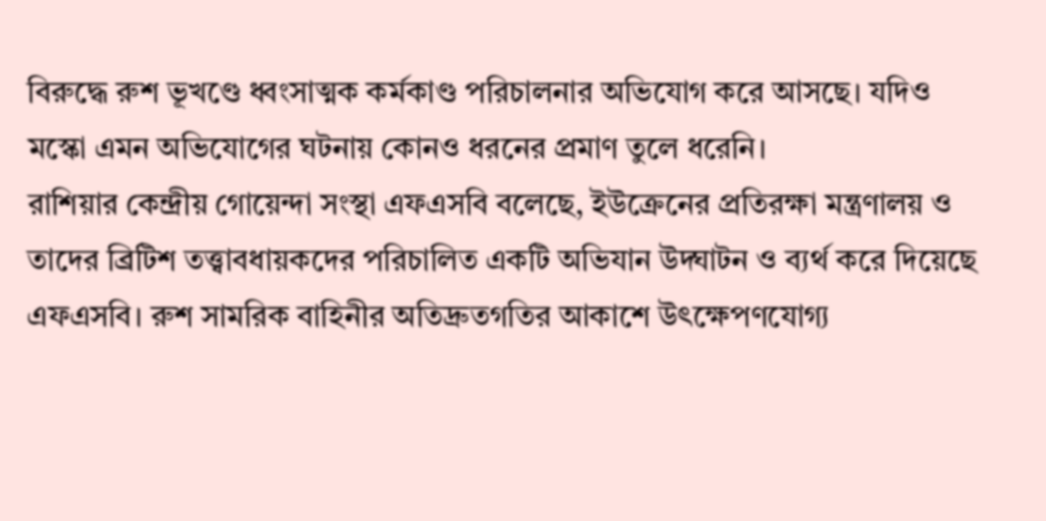বিরুদ্ধে রুশ ভূখণ্ডে ধ্বংসাত্মক কর্মকাণ্ড পরিচালনার অভিযোগ করে আসছে। যদিও মস্কো এমন অভিযোগের ঘটনায় কোনও ধরনের প্রমাণ তুলে ধরেনি।
রাশিয়ার কেন্দ্রীয় গোয়েন্দা সংস্থা এফএসবি বলেছে, ইউক্রেনের প্রতিরক্ষা মন্ত্রণালয় ও তাদের ব্রিটিশ তত্ত্বাবধায়কদের পরিচালিত একটি অভিযান উদ্ঘাটন ও ব্যর্থ করে দিয়েছে এফএসবি। রুশ সামরিক বাহিনীর অতিদ্রুতগতির আকাশে উৎক্ষেপণযোগ্য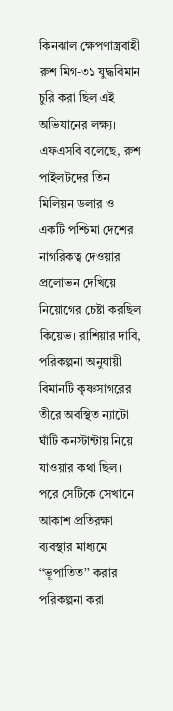কিনঝাল ক্ষেপণাস্ত্রবাহী রুশ মিগ-৩১ যুদ্ধবিমান চুরি করা ছিল এই অভিযানের লক্ষ্য।
এফএসবি বলেছে, রুশ পাইলটদের তিন মিলিয়ন ডলার ও একটি পশ্চিমা দেশের নাগরিকত্ব দেওয়ার প্রলোভন দেখিয়ে নিয়োগের চেষ্টা করছিল কিয়েভ। রাশিয়ার দাবি, পরিকল্পনা অনুযায়ী বিমানটি কৃষ্ণসাগরের তীরে অবস্থিত ন্যাটো ঘাঁটি কনস্টান্টায় নিয়ে যাওয়ার কথা ছিল। পরে সেটিকে সেখানে আকাশ প্রতিরক্ষা ব্যবস্থার মাধ্যমে ‘‘ভূপাতিত’’ করার পরিকল্পনা করা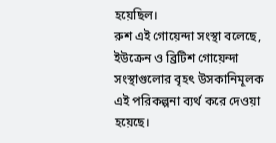হয়েছিল।
রুশ এই গোয়েন্দা সংস্থা বলেছে, ইউক্রেন ও ব্রিটিশ গোয়েন্দা সংস্থাগুলোর বৃহৎ উসকানিমূলক এই পরিকল্পনা ব্যর্থ করে দেওয়া হয়েছে।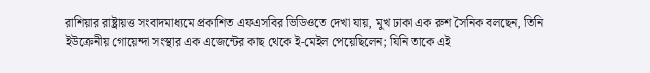রাশিয়ার রাষ্ট্রায়ত্ত সংবাদমাধ্যমে প্রকাশিত এফএসবির ভিডিওতে দেখা যায়, মুখ ঢাকা এক রুশ সৈনিক বলছেন, তিনি ইউক্রেনীয় গোয়েন্দা সংস্থার এক এজেন্টের কাছ থেকে ই-মেইল পেয়েছিলেন; যিনি তাকে এই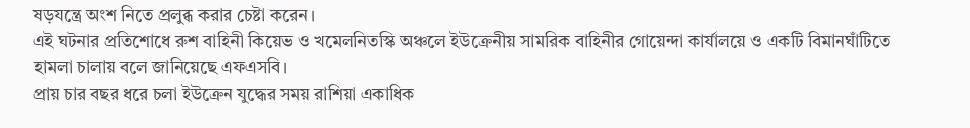ষড়যন্ত্রে অংশ নিতে প্রলুব্ধ করার চেষ্টা করেন।
এই ঘটনার প্রতিশোধে রুশ বাহিনী কিয়েভ ও খমেলনিতস্কি অঞ্চলে ইউক্রেনীয় সামরিক বাহিনীর গোয়েন্দা কার্যালয়ে ও একটি বিমানঘাঁটিতে হামলা চালায় বলে জানিয়েছে এফএসবি।
প্রায় চার বছর ধরে চলা ইউক্রেন যুদ্ধের সময় রাশিয়া একাধিক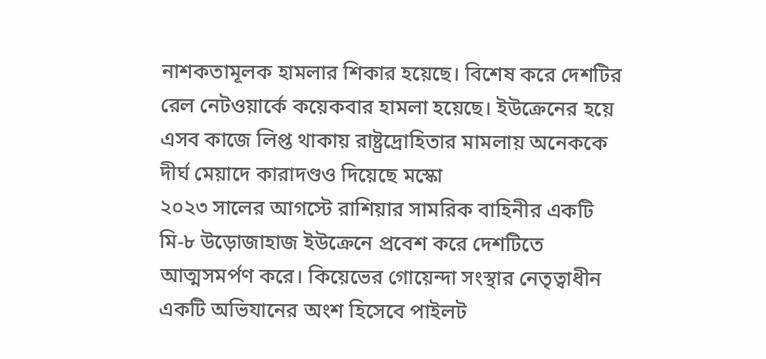নাশকতামূলক হামলার শিকার হয়েছে। বিশেষ করে দেশটির রেল নেটওয়ার্কে কয়েকবার হামলা হয়েছে। ইউক্রেনের হয়ে এসব কাজে লিপ্ত থাকায় রাষ্ট্রদ্রোহিতার মামলায় অনেককে দীর্ঘ মেয়াদে কারাদণ্ডও দিয়েছে মস্কো
২০২৩ সালের আগস্টে রাশিয়ার সামরিক বাহিনীর একটি মি-৮ উড়োজাহাজ ইউক্রেনে প্রবেশ করে দেশটিতে আত্মসমর্পণ করে। কিয়েভের গোয়েন্দা সংস্থার নেতৃত্বাধীন একটি অভিযানের অংশ হিসেবে পাইলট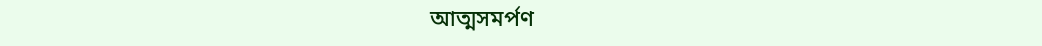আত্মসমর্পণ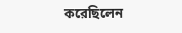করেছিলেন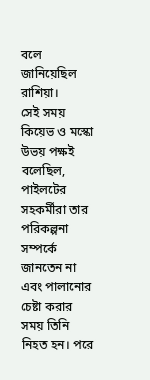বলে জানিয়েছিল রাশিয়া।
সেই সময় কিয়েভ ও মস্কো উভয় পক্ষই বলেছিল, পাইলটের সহকর্মীরা তার পরিকল্পনা সম্পর্কে জানতেন না এবং পালানোর চেষ্টা করার সময় তিনি নিহত হন। পরে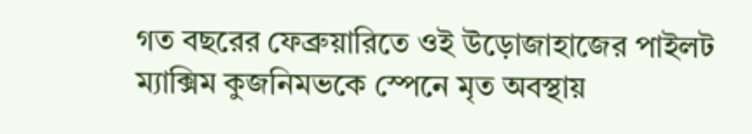গত বছরের ফেব্রুয়ারিতে ওই উড়োজাহাজের পাইলট ম্যাক্সিম কুজনিমভকে স্পেনে মৃত অবস্থায়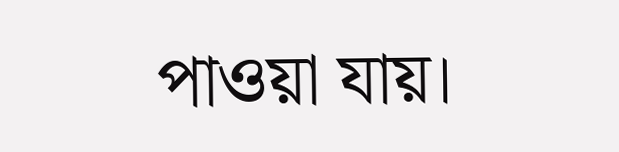পাওয়া যায়।